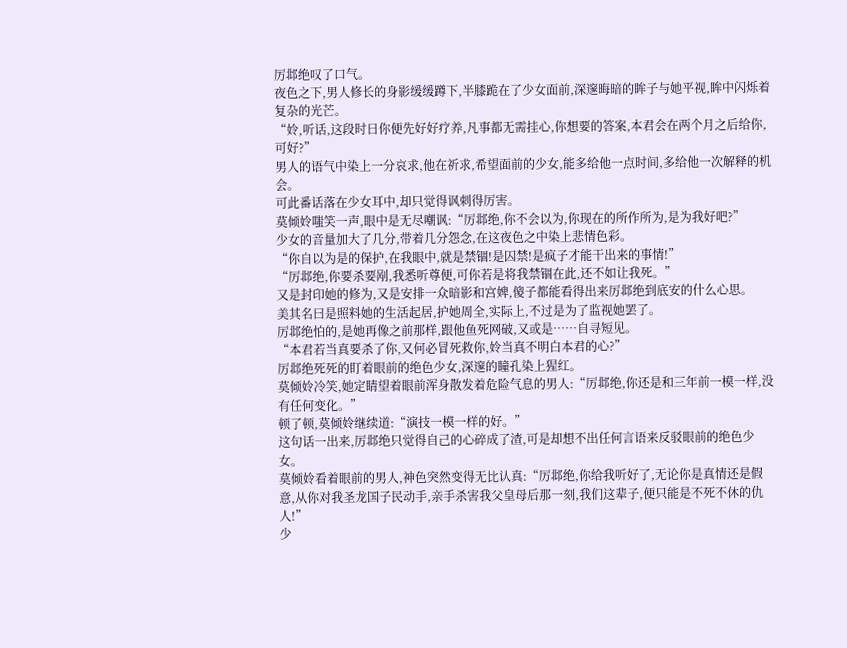厉邶绝叹了口气。
夜色之下,男人修长的身影缓缓蹲下,半膝跪在了少女面前,深邃晦暗的眸子与她平视,眸中闪烁着复杂的光芒。
“姈,听话,这段时日你便先好好疗养,凡事都无需挂心,你想要的答案,本君会在两个月之后给你,可好?”
男人的语气中染上一分哀求,他在祈求,希望面前的少女,能多给他一点时间,多给他一次解释的机会。
可此番话落在少女耳中,却只觉得讽刺得厉害。
莫倾姈嗤笑一声,眼中是无尽嘲讽:“厉邶绝,你不会以为,你现在的所作所为,是为我好吧?”
少女的音量加大了几分,带着几分怨念,在这夜色之中染上悲情色彩。
“你自以为是的保护,在我眼中,就是禁锢!是囚禁!是疯子才能干出来的事情!”
“厉邶绝,你要杀要剐,我悉听尊便,可你若是将我禁锢在此,还不如让我死。”
又是封印她的修为,又是安排一众暗影和宫婢,傻子都能看得出来厉邶绝到底安的什么心思。
美其名曰是照料她的生活起居,护她周全,实际上,不过是为了监视她罢了。
厉邶绝怕的,是她再像之前那样,跟他鱼死网破,又或是……自寻短见。
“本君若当真要杀了你,又何必冒死救你,姈当真不明白本君的心?”
厉邶绝死死的盯着眼前的绝色少女,深邃的瞳孔染上猩红。
莫倾姈冷笑,她定睛望着眼前浑身散发着危险气息的男人:“厉邶绝,你还是和三年前一模一样,没有任何变化。”
顿了顿,莫倾姈继续道:“演技一模一样的好。”
这句话一出来,厉邶绝只觉得自己的心碎成了渣,可是却想不出任何言语来反驳眼前的绝色少女。
莫倾姈看着眼前的男人,神色突然变得无比认真:“厉邶绝,你给我听好了,无论你是真情还是假意,从你对我圣龙国子民动手,亲手杀害我父皇母后那一刻,我们这辈子,便只能是不死不休的仇人!”
少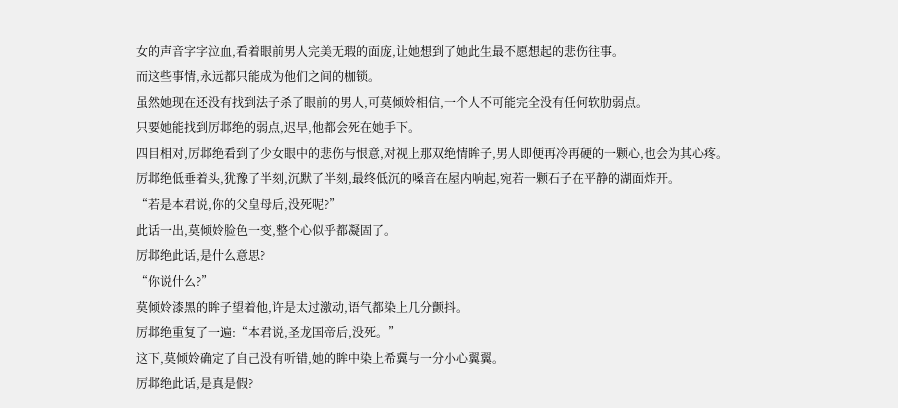女的声音字字泣血,看着眼前男人完美无瑕的面庞,让她想到了她此生最不愿想起的悲伤往事。
而这些事情,永远都只能成为他们之间的枷锁。
虽然她现在还没有找到法子杀了眼前的男人,可莫倾姈相信,一个人不可能完全没有任何软肋弱点。
只要她能找到厉邶绝的弱点,迟早,他都会死在她手下。
四目相对,厉邶绝看到了少女眼中的悲伤与恨意,对视上那双绝情眸子,男人即便再冷再硬的一颗心,也会为其心疼。
厉邶绝低垂着头,犹豫了半刻,沉默了半刻,最终低沉的嗓音在屋内响起,宛若一颗石子在平静的湖面炸开。
“若是本君说,你的父皇母后,没死呢?”
此话一出,莫倾姈脸色一变,整个心似乎都凝固了。
厉邶绝此话,是什么意思?
“你说什么?”
莫倾姈漆黑的眸子望着他,许是太过激动,语气都染上几分颤抖。
厉邶绝重复了一遍:“本君说,圣龙国帝后,没死。”
这下,莫倾姈确定了自己没有听错,她的眸中染上希冀与一分小心翼翼。
厉邶绝此话,是真是假?